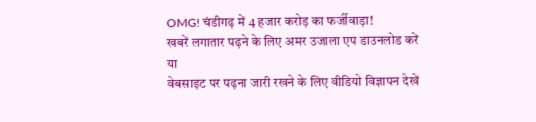OMG! चंडीगढ़ में 4 हजार करोड़ का फर्जीवाड़ा!
खबरें लगातार पढ़ने के लिए अमर उजाला एप डाउनलोड करें
या
वेबसाइट पर पढ़ना जारी रखने के लिए वीडियो विज्ञापन देखें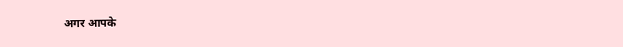अगर आपके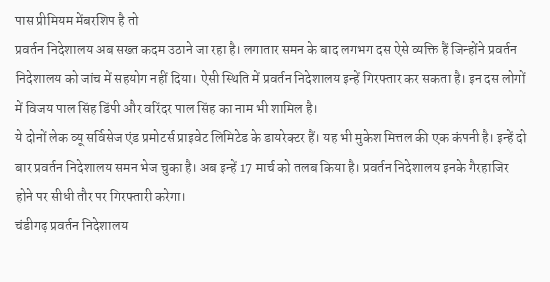पास प्रीमियम मेंबरशिप है तो
प्रवर्तन निदेशालय अब सख्त कदम उठाने जा रहा है। लगातार समन के बाद लगभग दस ऐसे व्यक्ति हैं जिन्होंने प्रवर्तन निदेशालय को जांच में सहयोग नहीं दिया। ऐसी स्थिति में प्रवर्तन निदेशालय इन्हें गिरफ्तार कर सकता है। इन दस लोगों में विजय पाल सिंह डिंपी और वरिंदर पाल सिंह का नाम भी शामिल है।
ये दोनों लेक व्यू सर्विसेज एंड प्रमोटर्स प्राइवेट लिमिटेड के डायरेक्टर हैं। यह भी मुकेश मित्तल की एक कंपनी है। इन्हें दो बार प्रवर्तन निदेशालय समन भेज चुका है। अब इन्हें 17 मार्च को तलब किया है। प्रवर्तन निदेशालय इनके गैरहाजिर होने पर सीधी तौर पर गिरफ्तारी करेगा।
चंडीगढ़ प्रवर्तन निदेशालय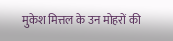मुकेश मित्तल के उन मोहरों की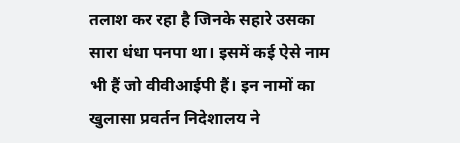तलाश कर रहा है जिनके सहारे उसका सारा धंधा पनपा था। इसमें कई ऐसे नाम भी हैं जो वीवीआईपी हैं। इन नामों का खुलासा प्रवर्तन निदेशालय ने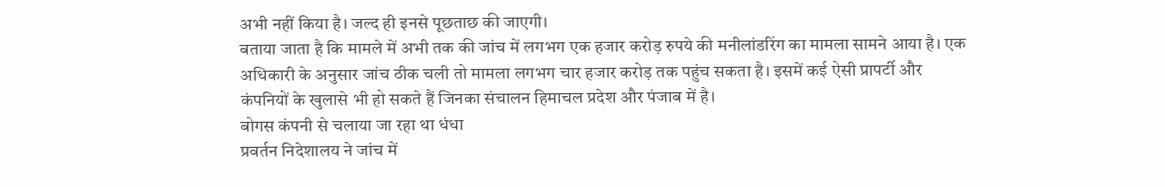अभी नहीं किया है। जल्द ही इनसे पूछताछ की जाएगी।
बताया जाता है कि मामले में अभी तक की जांच में लगभग एक हजार करोड़ रुपये की मनीलांडरिंग का मामला सामने आया है। एक अधिकारी के अनुसार जांच ठीक चली तो मामला लगभग चार हजार करोड़ तक पहुंच सकता है। इसमें कई ऐसी प्रापर्टी और कंपनियों के खुलासे भी हो सकते हैं जिनका संचालन हिमाचल प्रदेश और पंजाब में है।
बोगस कंपनी से चलाया जा रहा था धंधा
प्रवर्तन निदेशालय ने जांच में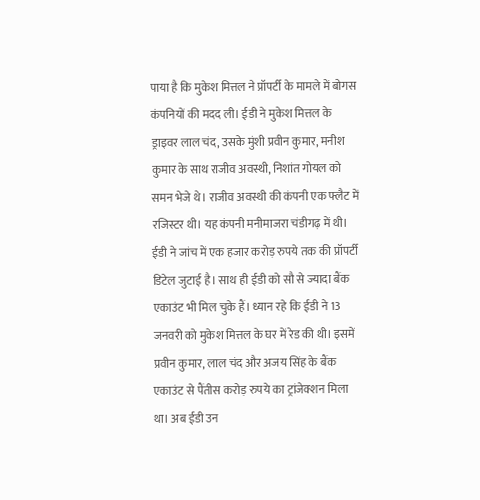पाया है कि मुकेश मित्तल ने प्रॉपर्टी के मामले में बोगस कंपनियों की मदद ली। ईडी ने मुकेश मित्तल के ड्राइवर लाल चंद, उसके मुंशी प्रवीन कुमार, मनीश कुमार के साथ राजीव अवस्थी, निशांत गोयल को समन भेजे थे। राजीव अवस्थी की कंपनी एक फ्लैट में रजिस्टर थी। यह कंपनी मनीमाजरा चंडीगढ़ में थी।
ईडी ने जांच में एक हजार करोड़ रुपये तक की प्रॉपर्टी डिटेल जुटाई है। साथ ही ईडी को सौ से ज्यादा बैंक एकाउंट भी मिल चुके हैं। ध्यान रहे कि ईडी ने 13 जनवरी को मुकेश मित्तल के घर में रेड की थी। इसमें प्रवीन कुमार, लाल चंद और अजय सिंह के बैंक एकाउंट से पैंतीस करोड़ रुपये का ट्रांजेक्शन मिला था। अब ईडी उन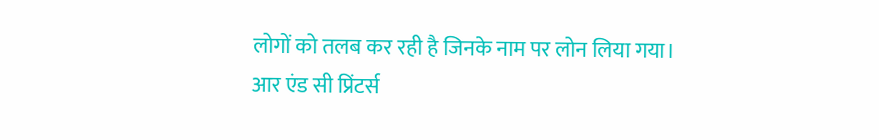लोगों को तलब कर रही है जिनके नाम पर लोन लिया गया।
आर एंड सी प्रिंटर्स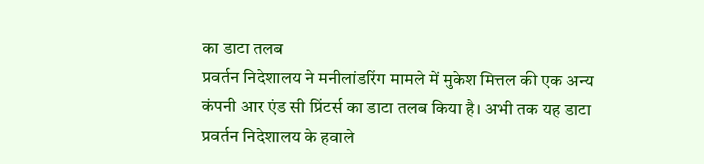का डाटा तलब
प्रवर्तन निदेशालय ने मनीलांडरिंग मामले में मुकेश मित्तल की एक अन्य कंपनी आर एंड सी प्रिंटर्स का डाटा तलब किया है। अभी तक यह डाटा प्रवर्तन निदेशालय के हवाले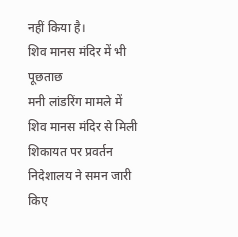नहीं किया है।
शिव मानस मंदिर में भी पूछताछ
मनी लांडरिंग मामले में शिव मानस मंदिर से मिली शिकायत पर प्रवर्तन निदेशालय ने समन जारी किए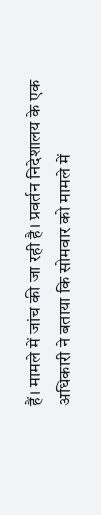हैं। मामले में जांच की जा रही है। प्रवर्तन निदेशालय के एक अधिकारी ने बताया कि सोमवार को मामले में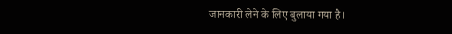जानकारी लेने के लिए बुलाया गया है।